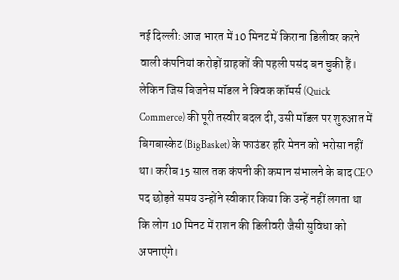नई दिल्ली: आज भारत में 10 मिनट में किराना डिलीवर करने वाली कंपनियां करोड़ों ग्राहकों की पहली पसंद बन चुकी हैं। लेकिन जिस बिजनेस मॉडल ने क्विक कॉमर्स (Quick Commerce) की पूरी तस्वीर बदल दी, उसी मॉडल पर शुरुआत में बिगबास्केट (BigBasket) के फाउंडर हरि मेनन को भरोसा नहीं था। करीब 15 साल तक कंपनी की कमान संभालने के बाद CEO पद छोड़ते समय उन्होंने स्वीकार किया कि उन्हें नहीं लगता था कि लोग 10 मिनट में राशन की डिलीवरी जैसी सुविधा को अपनाएंगे।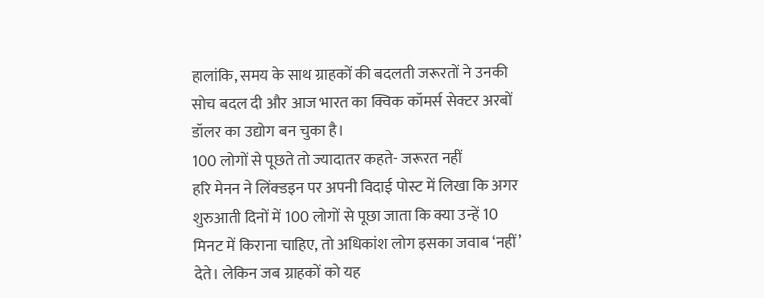हालांकि, समय के साथ ग्राहकों की बदलती जरूरतों ने उनकी सोच बदल दी और आज भारत का क्विक कॉमर्स सेक्टर अरबों डॉलर का उद्योग बन चुका है।
100 लोगों से पूछते तो ज्यादातर कहते- जरूरत नहीं
हरि मेनन ने लिंक्डइन पर अपनी विदाई पोस्ट में लिखा कि अगर शुरुआती दिनों में 100 लोगों से पूछा जाता कि क्या उन्हें 10 मिनट में किराना चाहिए, तो अधिकांश लोग इसका जवाब ‘नहीं’ देते। लेकिन जब ग्राहकों को यह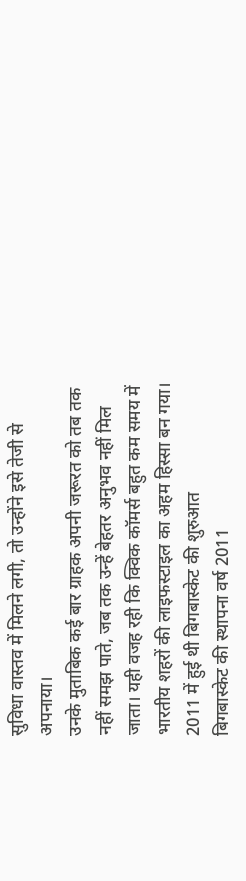सुविधा वास्तव में मिलने लगी, तो उन्होंने इसे तेजी से अपनाया।
उनके मुताबिक कई बार ग्राहक अपनी जरूरत को तब तक नहीं समझ पाते, जब तक उन्हें बेहतर अनुभव नहीं मिल जाता। यही वजह रही कि क्विक कॉमर्स बहुत कम समय में भारतीय शहरों की लाइफस्टाइल का अहम हिस्सा बन गया।
2011 में हुई थी बिगबास्केट की शुरुआत
बिगबास्केट की स्थापना वर्ष 2011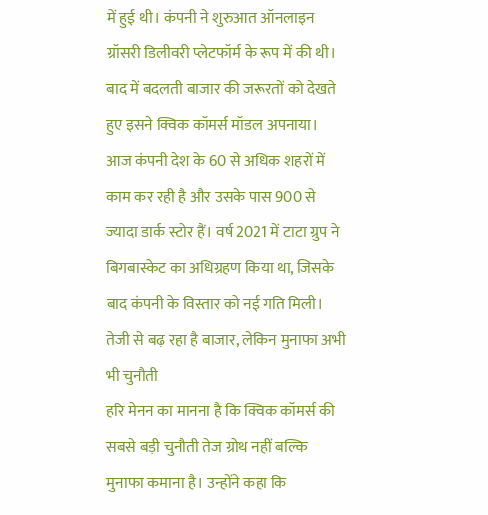में हुई थी। कंपनी ने शुरुआत ऑनलाइन ग्रॉसरी डिलीवरी प्लेटफॉर्म के रूप में की थी। बाद में बदलती बाजार की जरूरतों को देखते हुए इसने क्विक कॉमर्स मॉडल अपनाया।
आज कंपनी देश के 60 से अधिक शहरों में काम कर रही है और उसके पास 900 से ज्यादा डार्क स्टोर हैं। वर्ष 2021 में टाटा ग्रुप ने बिगबास्केट का अधिग्रहण किया था, जिसके बाद कंपनी के विस्तार को नई गति मिली।
तेजी से बढ़ रहा है बाजार, लेकिन मुनाफा अभी भी चुनौती
हरि मेनन का मानना है कि क्विक कॉमर्स की सबसे बड़ी चुनौती तेज ग्रोथ नहीं बल्कि मुनाफा कमाना है। उन्होंने कहा कि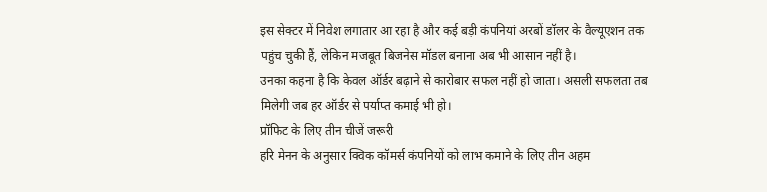इस सेक्टर में निवेश लगातार आ रहा है और कई बड़ी कंपनियां अरबों डॉलर के वैल्यूएशन तक पहुंच चुकी हैं, लेकिन मजबूत बिजनेस मॉडल बनाना अब भी आसान नहीं है।
उनका कहना है कि केवल ऑर्डर बढ़ाने से कारोबार सफल नहीं हो जाता। असली सफलता तब मिलेगी जब हर ऑर्डर से पर्याप्त कमाई भी हो।
प्रॉफिट के लिए तीन चीजें जरूरी
हरि मेनन के अनुसार क्विक कॉमर्स कंपनियों को लाभ कमाने के लिए तीन अहम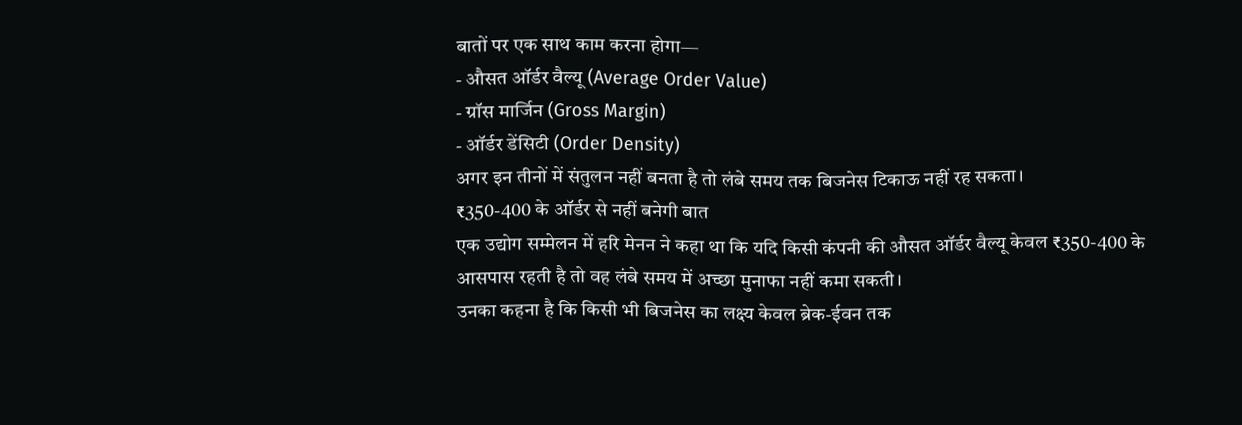बातों पर एक साथ काम करना होगा—
- औसत ऑर्डर वैल्यू (Average Order Value)
- ग्रॉस मार्जिन (Gross Margin)
- ऑर्डर डेंसिटी (Order Density)
अगर इन तीनों में संतुलन नहीं बनता है तो लंबे समय तक बिजनेस टिकाऊ नहीं रह सकता।
₹350-400 के ऑर्डर से नहीं बनेगी बात
एक उद्योग सम्मेलन में हरि मेनन ने कहा था कि यदि किसी कंपनी की औसत ऑर्डर वैल्यू केवल ₹350-400 के आसपास रहती है तो वह लंबे समय में अच्छा मुनाफा नहीं कमा सकती।
उनका कहना है कि किसी भी बिजनेस का लक्ष्य केवल ब्रेक-ईवन तक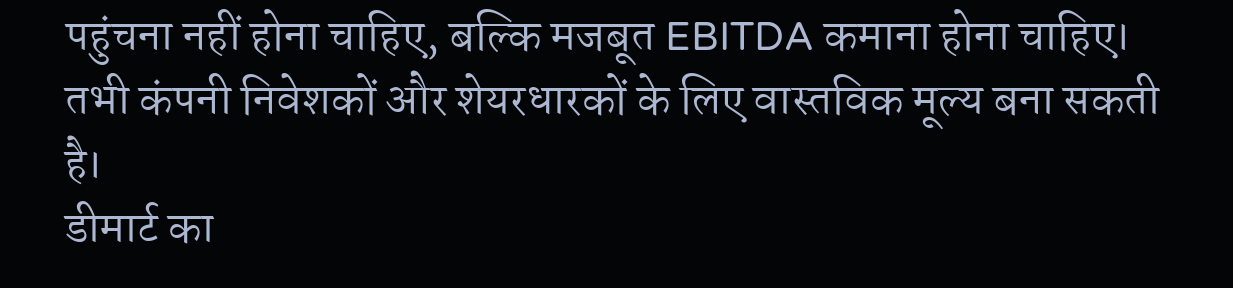पहुंचना नहीं होना चाहिए, बल्कि मजबूत EBITDA कमाना होना चाहिए। तभी कंपनी निवेशकों और शेयरधारकों के लिए वास्तविक मूल्य बना सकती है।
डीमार्ट का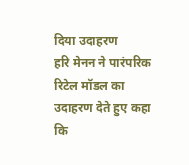दिया उदाहरण
हरि मेनन ने पारंपरिक रिटेल मॉडल का उदाहरण देते हुए कहा कि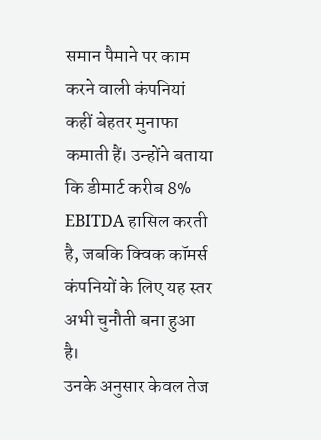समान पैमाने पर काम करने वाली कंपनियां कहीं बेहतर मुनाफा कमाती हैं। उन्होंने बताया कि डीमार्ट करीब 8% EBITDA हासिल करती है, जबकि क्विक कॉमर्स कंपनियों के लिए यह स्तर अभी चुनौती बना हुआ है।
उनके अनुसार केवल तेज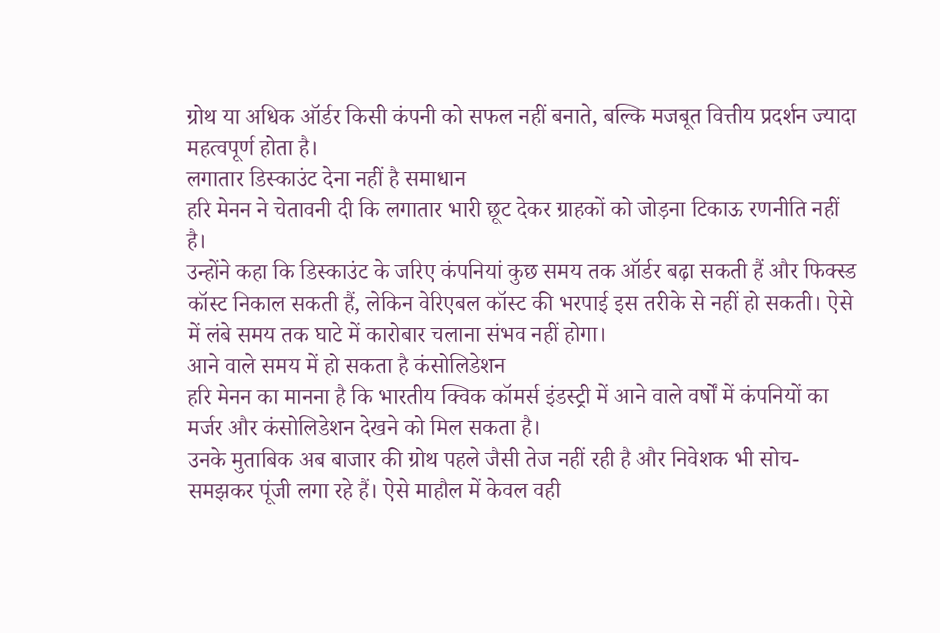ग्रोथ या अधिक ऑर्डर किसी कंपनी को सफल नहीं बनाते, बल्कि मजबूत वित्तीय प्रदर्शन ज्यादा महत्वपूर्ण होता है।
लगातार डिस्काउंट देना नहीं है समाधान
हरि मेनन ने चेतावनी दी कि लगातार भारी छूट देकर ग्राहकों को जोड़ना टिकाऊ रणनीति नहीं है।
उन्होंने कहा कि डिस्काउंट के जरिए कंपनियां कुछ समय तक ऑर्डर बढ़ा सकती हैं और फिक्स्ड कॉस्ट निकाल सकती हैं, लेकिन वेरिएबल कॉस्ट की भरपाई इस तरीके से नहीं हो सकती। ऐसे में लंबे समय तक घाटे में कारोबार चलाना संभव नहीं होगा।
आने वाले समय में हो सकता है कंसोलिडेशन
हरि मेनन का मानना है कि भारतीय क्विक कॉमर्स इंडस्ट्री में आने वाले वर्षों में कंपनियों का मर्जर और कंसोलिडेशन देखने को मिल सकता है।
उनके मुताबिक अब बाजार की ग्रोथ पहले जैसी तेज नहीं रही है और निवेशक भी सोच-समझकर पूंजी लगा रहे हैं। ऐसे माहौल में केवल वही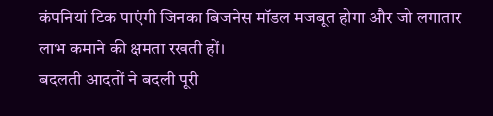कंपनियां टिक पाएंगी जिनका बिजनेस मॉडल मजबूत होगा और जो लगातार लाभ कमाने की क्षमता रखती हों।
बदलती आदतों ने बदली पूरी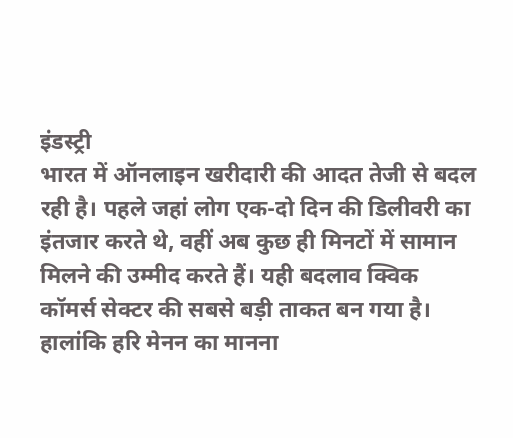इंडस्ट्री
भारत में ऑनलाइन खरीदारी की आदत तेजी से बदल रही है। पहले जहां लोग एक-दो दिन की डिलीवरी का इंतजार करते थे, वहीं अब कुछ ही मिनटों में सामान मिलने की उम्मीद करते हैं। यही बदलाव क्विक कॉमर्स सेक्टर की सबसे बड़ी ताकत बन गया है।
हालांकि हरि मेनन का मानना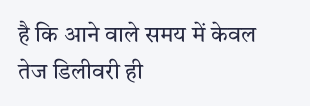है कि आने वाले समय में केवल तेज डिलीवरी ही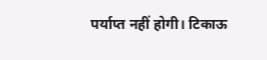पर्याप्त नहीं होगी। टिकाऊ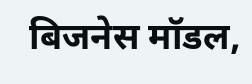बिजनेस मॉडल,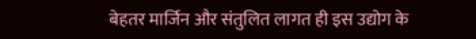बेहतर मार्जिन और संतुलित लागत ही इस उद्योग के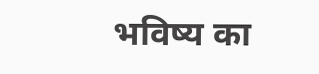भविष्य का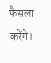फैसला करेंगे।